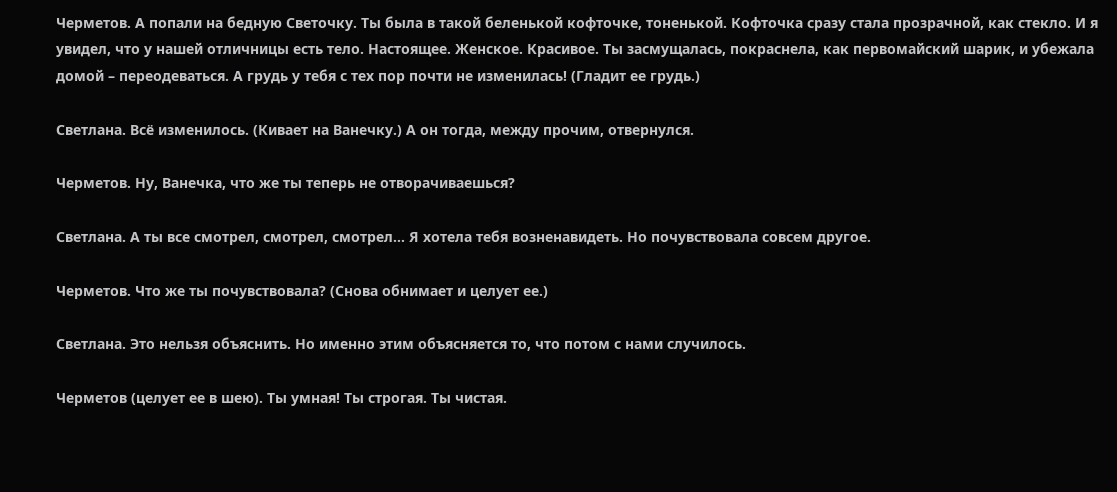Черметов. А попали на бедную Светочку. Ты была в такой беленькой кофточке, тоненькой. Кофточка сразу стала прозрачной, как стекло. И я увидел, что у нашей отличницы есть тело. Настоящее. Женское. Красивое. Ты засмущалась, покраснела, как первомайский шарик, и убежала домой – переодеваться. А грудь у тебя с тех пор почти не изменилась! (Гладит ее грудь.)

Светлана. Всё изменилось. (Кивает на Ванечку.) А он тогда, между прочим, отвернулся.

Черметов. Ну, Ванечка, что же ты теперь не отворачиваешься?

Светлана. А ты все смотрел, смотрел, смотрел… Я хотела тебя возненавидеть. Но почувствовала совсем другое.

Черметов. Что же ты почувствовала? (Снова обнимает и целует ее.)

Светлана. Это нельзя объяснить. Но именно этим объясняется то, что потом с нами случилось.

Черметов (целует ее в шею). Ты умная! Ты строгая. Ты чистая.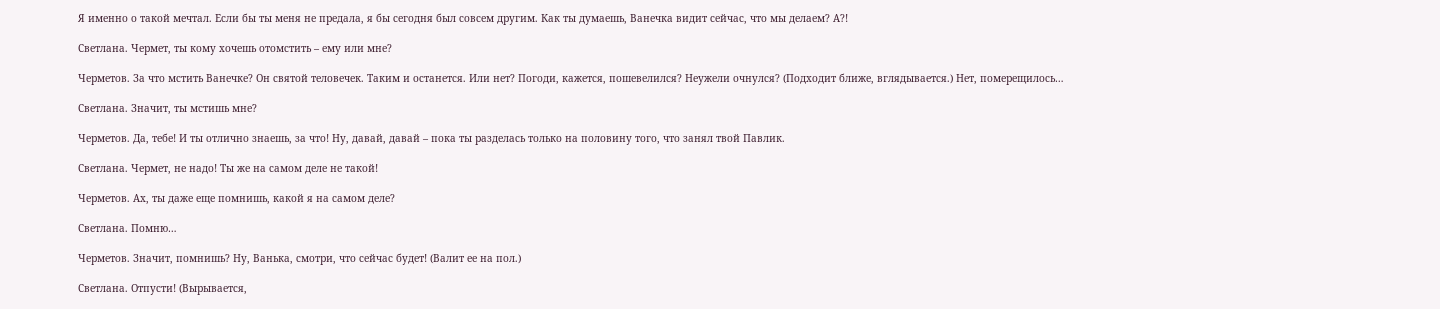Я именно о такой мечтал. Если бы ты меня не предала, я бы сегодня был совсем другим. Как ты думаешь, Ванечка видит сейчас, что мы делаем? А?!

Светлана. Чермет, ты кому хочешь отомстить – ему или мне?

Черметов. За что мстить Ванечке? Он святой теловечек. Таким и останется. Или нет? Погоди, кажется, пошевелился? Неужели очнулся? (Подходит ближе, вглядывается.) Нет, померещилось…

Светлана. Значит, ты мстишь мне?

Черметов. Да, тебе! И ты отлично знаешь, за что! Ну, давай, давай – пока ты разделась только на половину того, что занял твой Павлик.

Светлана. Чермет, не надо! Ты же на самом деле не такой!

Черметов. Ах, ты даже еще помнишь, какой я на самом деле?

Светлана. Помню…

Черметов. Значит, помнишь? Ну, Ванька, смотри, что сейчас будет! (Валит ее на пол.)

Светлана. Отпусти! (Вырывается,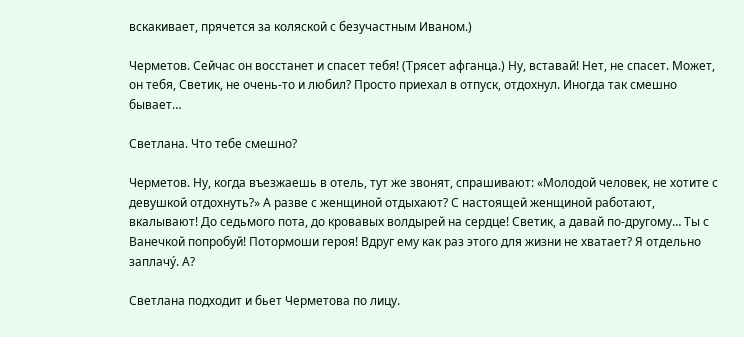вскакивает, прячется за коляской с безучастным Иваном.)

Черметов. Сейчас он восстанет и спасет тебя! (Трясет афганца.) Ну, вставай! Нет, не спасет. Может, он тебя, Светик, не очень-то и любил? Просто приехал в отпуск, отдохнул. Иногда так смешно бывает…

Светлана. Что тебе смешно?

Черметов. Ну, когда въезжаешь в отель, тут же звонят, спрашивают: «Молодой человек, не хотите с девушкой отдохнуть?» А разве с женщиной отдыхают? С настоящей женщиной работают, вкалывают! До седьмого пота, до кровавых волдырей на сердце! Светик, а давай по-другому… Ты с Ванечкой попробуй! Потормоши героя! Вдруг ему как раз этого для жизни не хватает? Я отдельно заплачý. А?

Светлана подходит и бьет Черметова по лицу.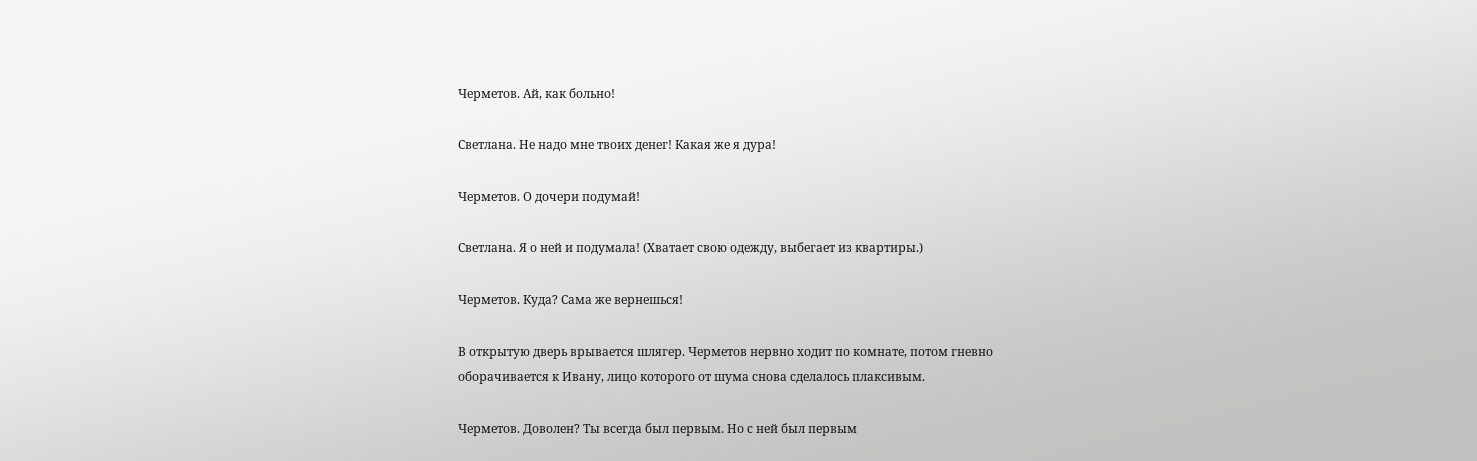Черметов. Ай, как больно!

Светлана. Не надо мне твоих денег! Какая же я дура!

Черметов. О дочери подумай!

Светлана. Я о ней и подумала! (Хватает свою одежду, выбегает из квартиры.)

Черметов. Куда? Сама же вернешься!

В открытую дверь врывается шлягер. Черметов нервно ходит по комнате, потом гневно оборачивается к Ивану, лицо которого от шума снова сделалось плаксивым.

Черметов. Доволен? Ты всегда был первым. Но с ней был первым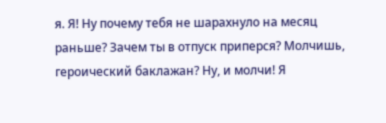я. Я! Ну почему тебя не шарахнуло на месяц раньше? Зачем ты в отпуск приперся? Молчишь, героический баклажан? Ну, и молчи! Я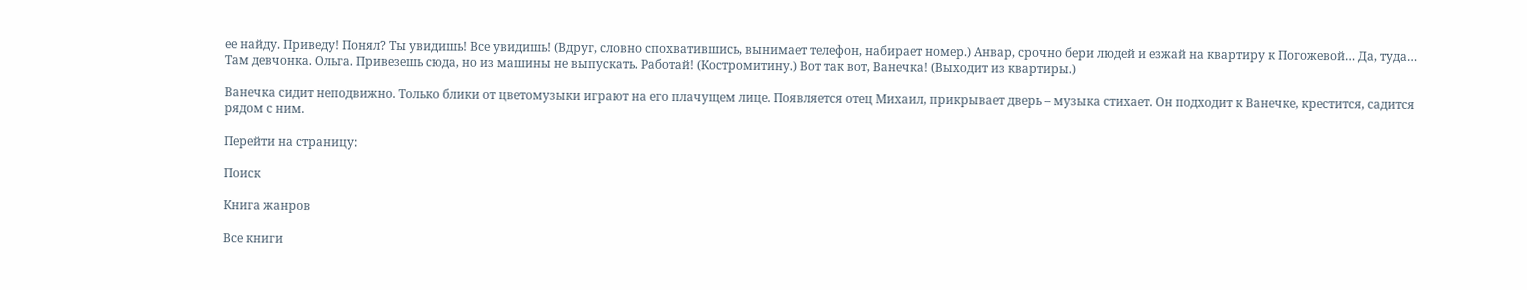ее найду. Приведу! Понял? Ты увидишь! Все увидишь! (Вдруг, словно спохватившись, вынимает телефон, набирает номер.) Анвар, срочно бери людей и езжай на квартиру к Погожевой… Да, туда… Там девчонка. Ольга. Привезешь сюда, но из машины не выпускать. Работай! (Костромитину.) Вот так вот, Ванечка! (Выходит из квартиры.)

Ванечка сидит неподвижно. Только блики от цветомузыки играют на его плачущем лице. Появляется отец Михаил, прикрывает дверь – музыка стихает. Он подходит к Ванечке, крестится, садится рядом с ним.

Перейти на страницу:

Поиск

Книга жанров

Все книги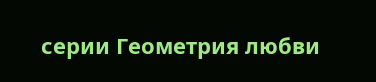серии Геометрия любви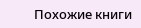Похожие книги